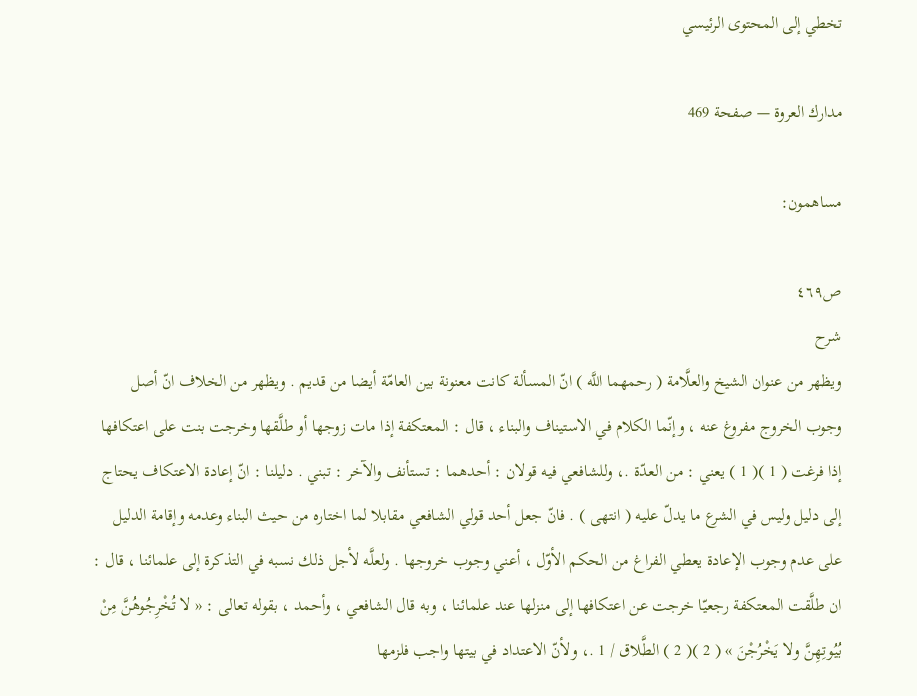تخطي إلى المحتوى الرئيسي

مدارك العروة — صفحة 469

مساهمون:

ص٤٦٩
شرح
ويظهر من عنوان الشيخ والعلَّامة ( رحمهما اللَّه ) انّ المسألة كانت معنونة بين العامّة أيضا من قديم . ويظهر من الخلاف انّ أصل وجوب الخروج مفروغ عنه ، وإنّما الكلام في الاستيناف والبناء ، قال : المعتكفة إذا مات زوجها أو طلَّقها وخرجت بنت على اعتكافها إذا فرغت ( 1 )( 1 ) يعني : من العدّة .، وللشافعي فيه قولان : أحدهما : تستأنف والآخر : تبني . دليلنا : انّ إعادة الاعتكاف يحتاج إلى دليل وليس في الشرع ما يدلّ عليه ( انتهى ) . فانّ جعل أحد قولي الشافعي مقابلا لما اختاره من حيث البناء وعدمه وإقامة الدليل على عدم وجوب الإعادة يعطي الفراغ من الحكم الأوّل ، أعني وجوب خروجها . ولعلَّه لأجل ذلك نسبه في التذكرة إلى علمائنا ، قال : ان طلَّقت المعتكفة رجعيّا خرجت عن اعتكافها إلى منزلها عند علمائنا ، وبه قال الشافعي ، وأحمد ، بقوله تعالى : « لا تُخْرِجُوهُنَّ مِنْ بُيُوتِهِنَّ ولا يَخْرُجْنَ » ( 2 )( 2 ) الطَّلاق / 1 .، ولأنّ الاعتداد في بيتها واجب فلزمها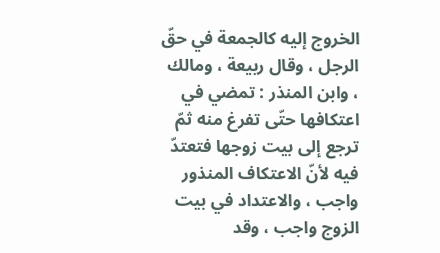الخروج إليه كالجمعة في حقّ الرجل ، وقال ربيعة ، ومالك ، وابن المنذر : تمضي في اعتكافها حتّى تفرغ منه ثمّ ترجع إلى بيت زوجها فتعتدّ فيه لأنّ الاعتكاف المنذور واجب ، والاعتداد في بيت الزوج واجب ، وقد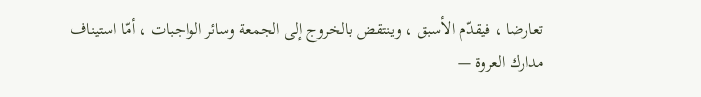تعارضا ، فيقدّم الأسبق ، وينتقض بالخروج إلى الجمعة وسائر الواجبات ، أمّا استيناف
مدارك العروة —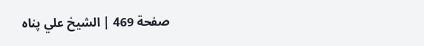صفحة 469 | الشيخ علي پناه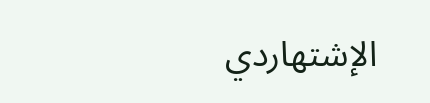الإشتهاردي